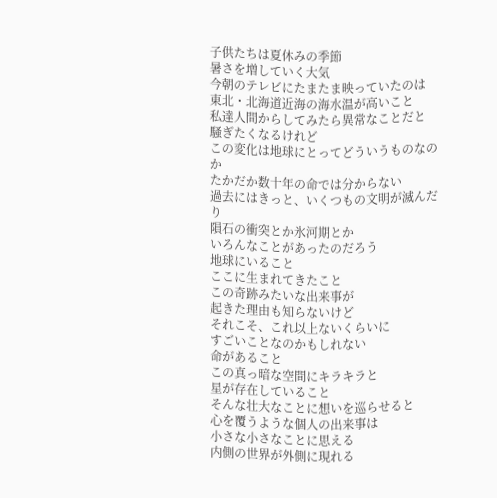子供たちは夏休みの季節
暑さを増していく大気
今朝のテレビにたまたま映っていたのは
東北・北海道近海の海水温が高いこと
私達人間からしてみたら異常なことだと
騒ぎたくなるけれど
この変化は地球にとってどういうものなのか
たかだか数十年の命では分からない
過去にはきっと、いくつもの文明が滅んだり
隕石の衝突とか氷河期とか
いろんなことがあったのだろう
地球にいること
ここに生まれてきたこと
この奇跡みたいな出来事が
起きた理由も知らないけど
それこそ、これ以上ないくらいに
すごいことなのかもしれない
命があること
この真っ暗な空間にキラキラと
星が存在していること
そんな壮大なことに想いを巡らせると
心を覆うような個人の出来事は
小さな小さなことに思える
内側の世界が外側に現れる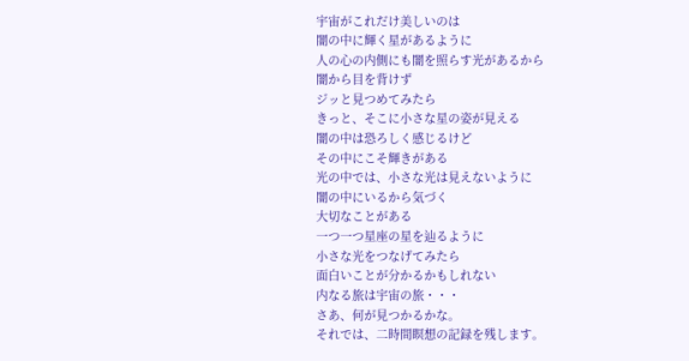宇宙がこれだけ美しいのは
闇の中に輝く星があるように
人の心の内側にも闇を照らす光があるから
闇から目を背けず
ジッと見つめてみたら
きっと、そこに小さな星の姿が見える
闇の中は恐ろしく感じるけど
その中にこそ輝きがある
光の中では、小さな光は見えないように
闇の中にいるから気づく
大切なことがある
一つ一つ星座の星を辿るように
小さな光をつなげてみたら
面白いことが分かるかもしれない
内なる旅は宇宙の旅・・・
さあ、何が見つかるかな。
それでは、二時間瞑想の記録を残します。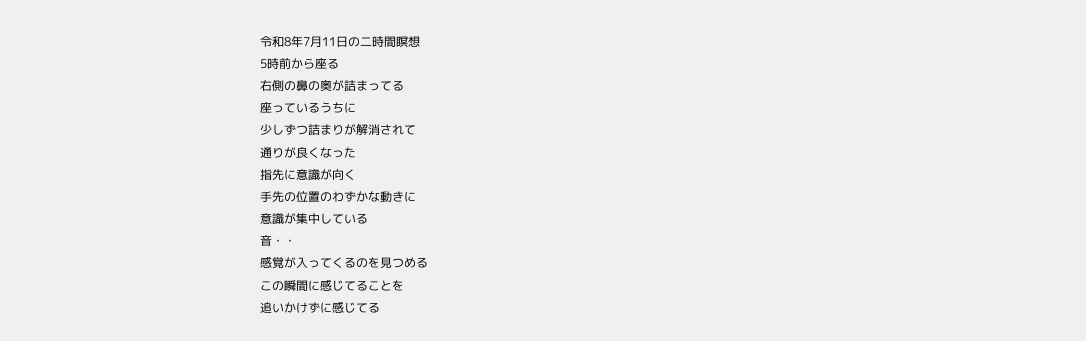令和8年7月11日の二時間瞑想
5時前から座る
右側の鼻の奥が詰まってる
座っているうちに
少しずつ詰まりが解消されて
通りが良くなった
指先に意識が向く
手先の位置のわずかな動きに
意識が集中している
音・・
感覚が入ってくるのを見つめる
この瞬間に感じてることを
追いかけずに感じてる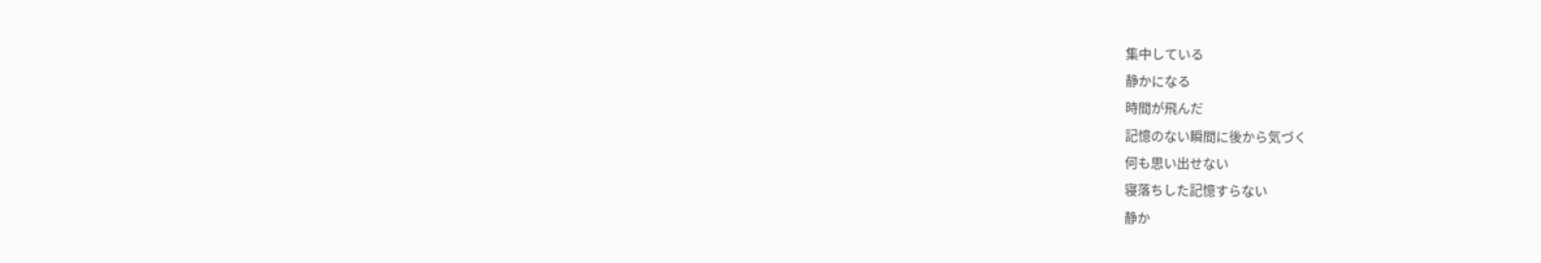集中している
静かになる
時間が飛んだ
記憶のない瞬間に後から気づく
何も思い出せない
寝落ちした記憶すらない
静か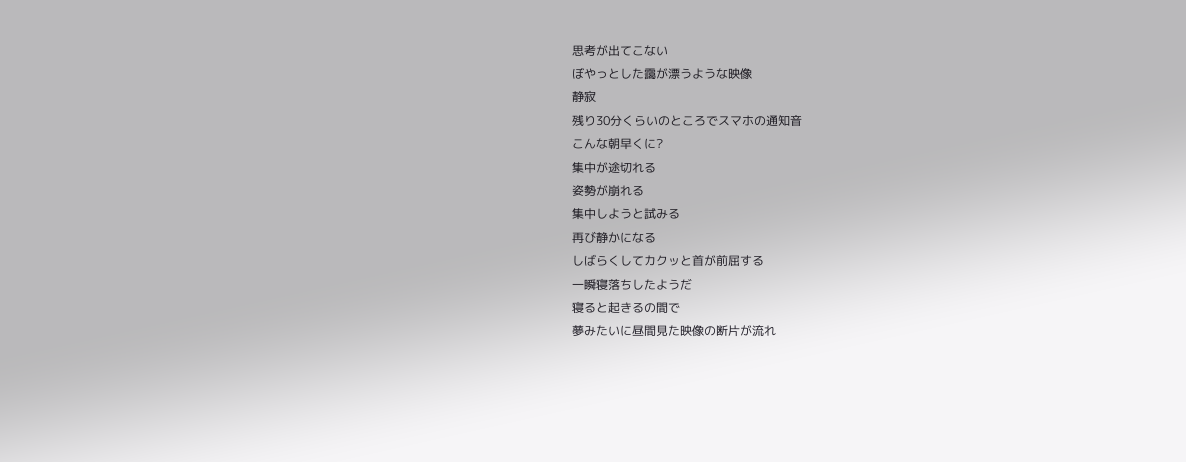思考が出てこない
ぼやっとした靄が漂うような映像
静寂
残り30分くらいのところでスマホの通知音
こんな朝早くに?
集中が途切れる
姿勢が崩れる
集中しようと試みる
再び静かになる
しばらくしてカクッと首が前屈する
一瞬寝落ちしたようだ
寝ると起きるの間で
夢みたいに昼間見た映像の断片が流れ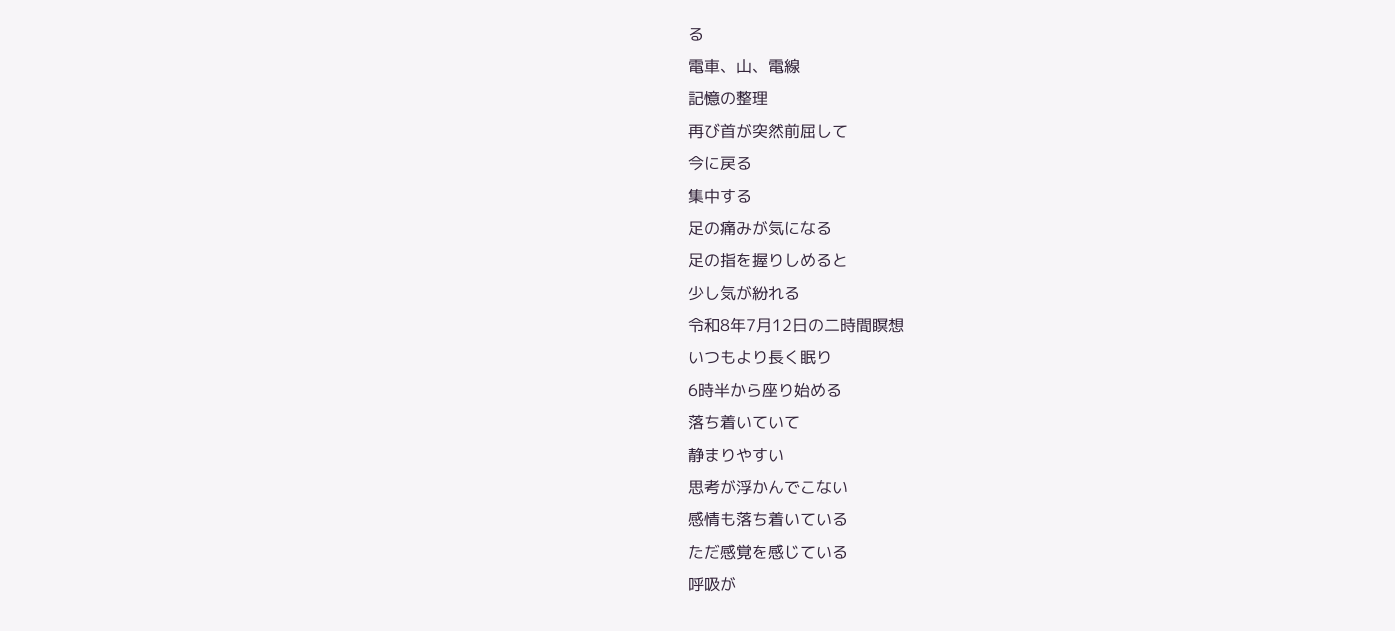る
電車、山、電線
記憶の整理
再び首が突然前屈して
今に戻る
集中する
足の痛みが気になる
足の指を握りしめると
少し気が紛れる
令和8年7月12日の二時間瞑想
いつもより長く眠り
6時半から座り始める
落ち着いていて
静まりやすい
思考が浮かんでこない
感情も落ち着いている
ただ感覚を感じている
呼吸が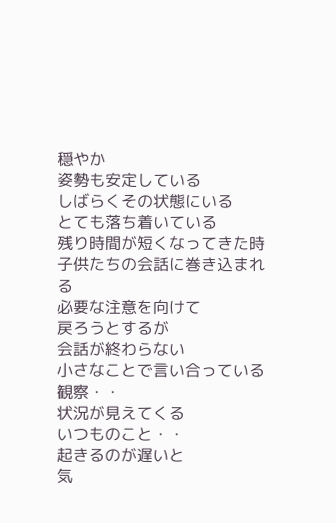穏やか
姿勢も安定している
しばらくその状態にいる
とても落ち着いている
残り時間が短くなってきた時
子供たちの会話に巻き込まれる
必要な注意を向けて
戻ろうとするが
会話が終わらない
小さなことで言い合っている
観察・・
状況が見えてくる
いつものこと・・
起きるのが遅いと
気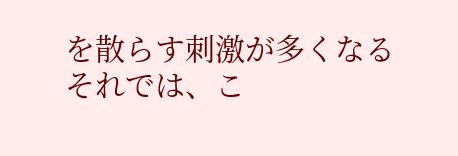を散らす刺激が多くなる
それでは、こ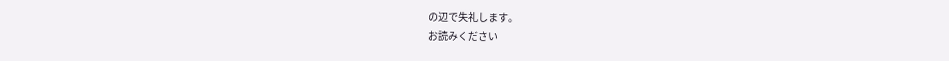の辺で失礼します。
お読みください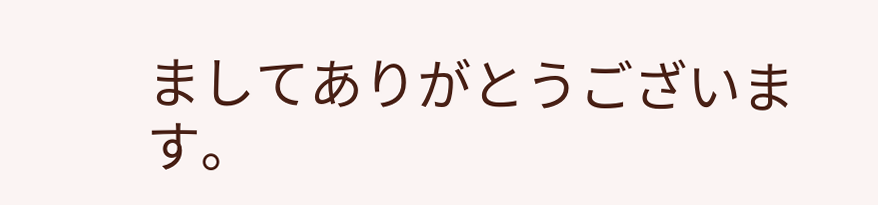ましてありがとうございます。